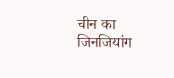चीन का जिनजियांग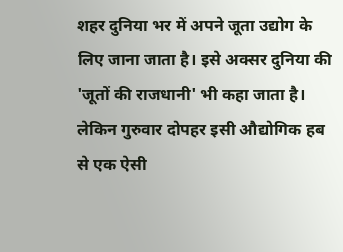शहर दुनिया भर में अपने जूता उद्योग के लिए जाना जाता है। इसे अक्सर दुनिया की 'जूतों की राजधानी' भी कहा जाता है। लेकिन गुरुवार दोपहर इसी औद्योगिक हब से एक ऐसी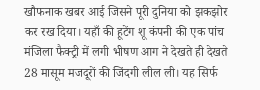खौफनाक खबर आई जिसने पूरी दुनिया को झकझोर कर रख दिया। यहाँ की हूटेंग शू कंपनी की एक पांच मंजिला फैक्ट्री में लगी भीषण आग ने देखते ही देखते 28 मासूम मजदूरों की जिंदगी लील ली। यह सिर्फ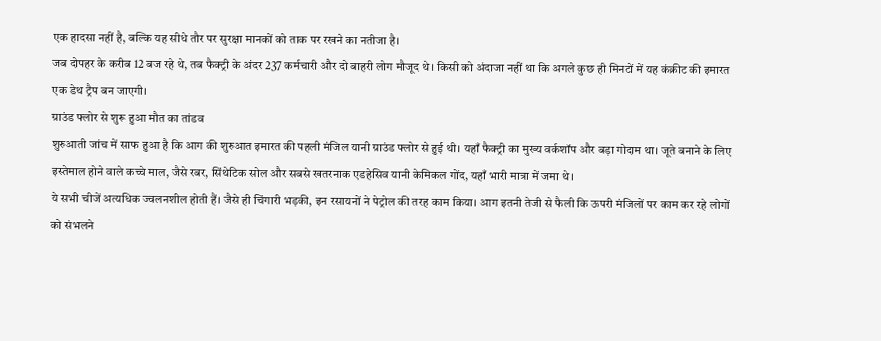एक हादसा नहीं है, बल्कि यह सीधे तौर पर सुरक्षा मानकों को ताक पर रखने का नतीजा है।
जब दोपहर के करीब 12 बज रहे थे, तब फैक्ट्री के अंदर 237 कर्मचारी और दो बाहरी लोग मौजूद थे। किसी को अंदाजा नहीं था कि अगले कुछ ही मिनटों में यह कंक्रीट की इमारत एक डेथ ट्रैप बन जाएगी।
ग्राउंड फ्लोर से शुरू हुआ मौत का तांडव
शुरुआती जांच में साफ हुआ है कि आग की शुरुआत इमारत की पहली मंजिल यानी ग्राउंड फ्लोर से हुई थी। यहाँ फैक्ट्री का मुख्य वर्कशॉप और बड़ा गोदाम था। जूते बनाने के लिए इस्तेमाल होने वाले कच्चे माल, जैसे रबर, सिंथेटिक सोल और सबसे खतरनाक एडहेसिव यानी केमिकल गोंद, यहाँ भारी मात्रा में जमा थे।
ये सभी चीजें अत्यधिक ज्वलनशील होती हैं। जैसे ही चिंगारी भड़की, इन रसायनों ने पेट्रोल की तरह काम किया। आग इतनी तेजी से फैली कि ऊपरी मंजिलों पर काम कर रहे लोगों को संभलने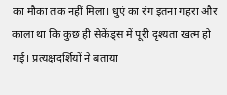का मौका तक नहीं मिला। धुएं का रंग इतना गहरा और काला था कि कुछ ही सेकेंड्स में पूरी दृश्यता खत्म हो गई। प्रत्यक्षदर्शियों ने बताया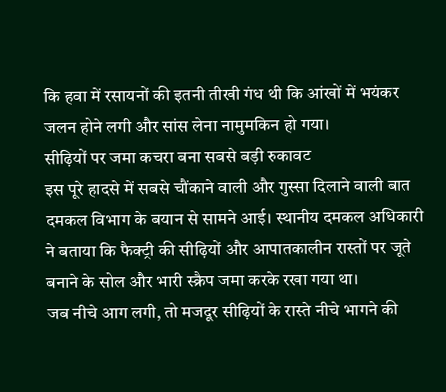कि हवा में रसायनों की इतनी तीखी गंध थी कि आंखों में भयंकर जलन होने लगी और सांस लेना नामुमकिन हो गया।
सीढ़ियों पर जमा कचरा बना सबसे बड़ी रुकावट
इस पूरे हादसे में सबसे चौंकाने वाली और गुस्सा दिलाने वाली बात दमकल विभाग के बयान से सामने आई। स्थानीय दमकल अधिकारी ने बताया कि फैक्ट्री की सीढ़ियों और आपातकालीन रास्तों पर जूते बनाने के सोल और भारी स्क्रैप जमा करके रखा गया था।
जब नीचे आग लगी, तो मजदूर सीढ़ियों के रास्ते नीचे भागने की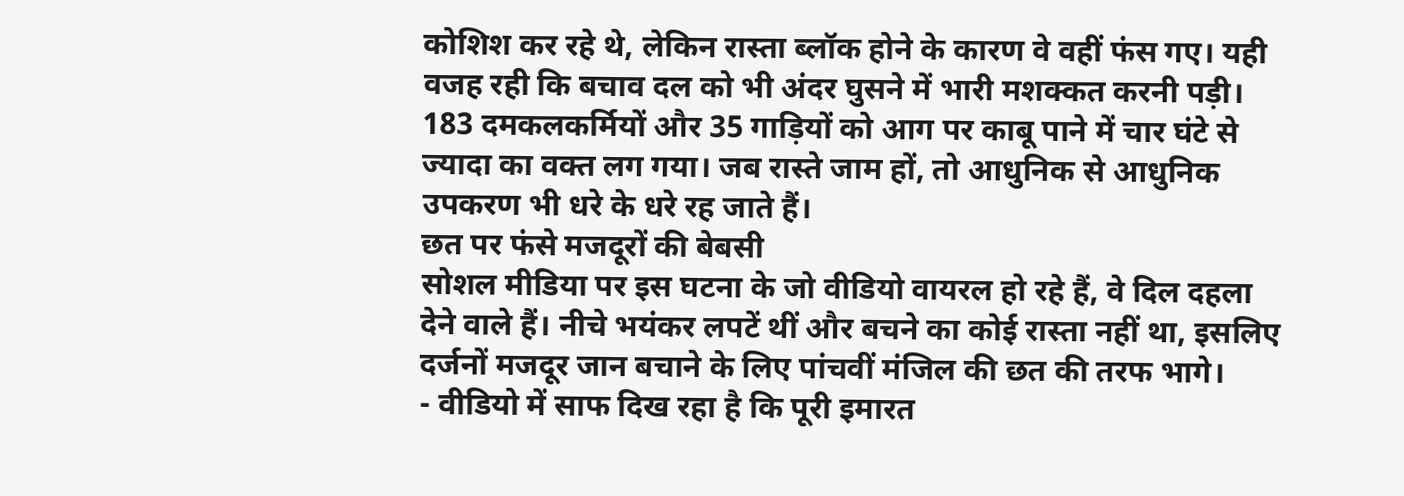कोशिश कर रहे थे, लेकिन रास्ता ब्लॉक होने के कारण वे वहीं फंस गए। यही वजह रही कि बचाव दल को भी अंदर घुसने में भारी मशक्कत करनी पड़ी। 183 दमकलकर्मियों और 35 गाड़ियों को आग पर काबू पाने में चार घंटे से ज्यादा का वक्त लग गया। जब रास्ते जाम हों, तो आधुनिक से आधुनिक उपकरण भी धरे के धरे रह जाते हैं।
छत पर फंसे मजदूरों की बेबसी
सोशल मीडिया पर इस घटना के जो वीडियो वायरल हो रहे हैं, वे दिल दहला देने वाले हैं। नीचे भयंकर लपटें थीं और बचने का कोई रास्ता नहीं था, इसलिए दर्जनों मजदूर जान बचाने के लिए पांचवीं मंजिल की छत की तरफ भागे।
- वीडियो में साफ दिख रहा है कि पूरी इमारत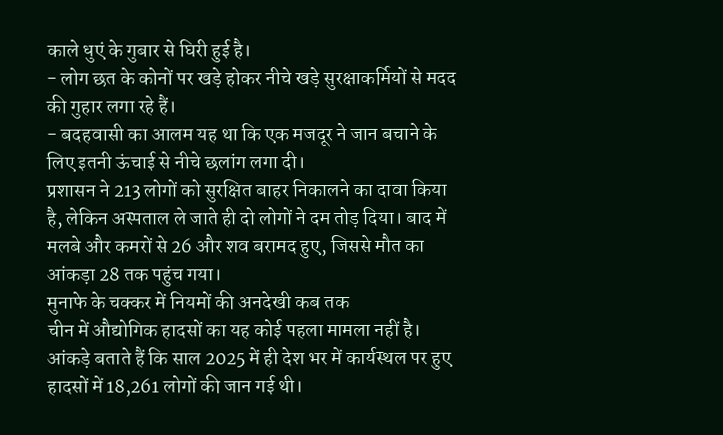काले धुएं के गुबार से घिरी हुई है।
- लोग छत के कोनों पर खड़े होकर नीचे खड़े सुरक्षाकर्मियों से मदद की गुहार लगा रहे हैं।
- बदहवासी का आलम यह था कि एक मजदूर ने जान बचाने के लिए इतनी ऊंचाई से नीचे छलांग लगा दी।
प्रशासन ने 213 लोगों को सुरक्षित बाहर निकालने का दावा किया है, लेकिन अस्पताल ले जाते ही दो लोगों ने दम तोड़ दिया। बाद में मलबे और कमरों से 26 और शव बरामद हुए, जिससे मौत का आंकड़ा 28 तक पहुंच गया।
मुनाफे के चक्कर में नियमों की अनदेखी कब तक
चीन में औद्योगिक हादसों का यह कोई पहला मामला नहीं है। आंकड़े बताते हैं कि साल 2025 में ही देश भर में कार्यस्थल पर हुए हादसों में 18,261 लोगों की जान गई थी।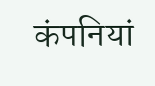कंपनियां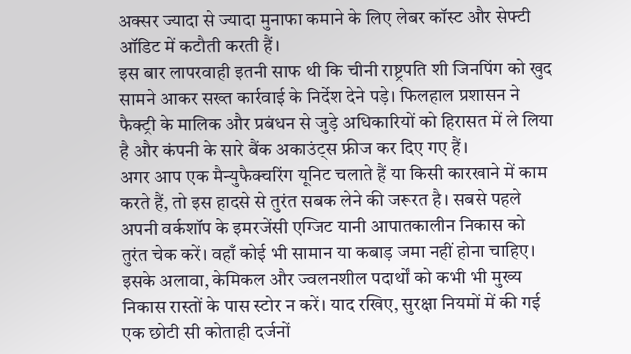अक्सर ज्यादा से ज्यादा मुनाफा कमाने के लिए लेबर कॉस्ट और सेफ्टी ऑडिट में कटौती करती हैं।
इस बार लापरवाही इतनी साफ थी कि चीनी राष्ट्रपति शी जिनपिंग को खुद सामने आकर सख्त कार्रवाई के निर्देश देने पड़े। फिलहाल प्रशासन ने फैक्ट्री के मालिक और प्रबंधन से जुड़े अधिकारियों को हिरासत में ले लिया है और कंपनी के सारे बैंक अकाउंट्स फ्रीज कर दिए गए हैं।
अगर आप एक मैन्युफैक्चरिंग यूनिट चलाते हैं या किसी कारखाने में काम करते हैं, तो इस हादसे से तुरंत सबक लेने की जरूरत है। सबसे पहले अपनी वर्कशॉप के इमरजेंसी एग्जिट यानी आपातकालीन निकास को तुरंत चेक करें। वहाँ कोई भी सामान या कबाड़ जमा नहीं होना चाहिए। इसके अलावा, केमिकल और ज्वलनशील पदार्थों को कभी भी मुख्य निकास रास्तों के पास स्टोर न करें। याद रखिए, सुरक्षा नियमों में की गई एक छोटी सी कोताही दर्जनों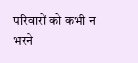परिवारों को कभी न भरने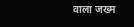वाला जख्म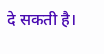दे सकती है।